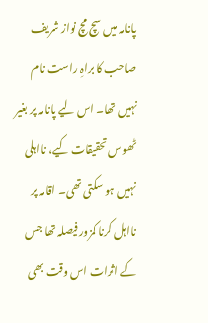پانامہ میں سچ مچ نواز شریف صاحب کا براہِ راست نام نہیں تھا۔ اس لیے پانامہ پر بغیر ٹھوس تحقیقات کیے، نااہلی نہیں ہو سکتی تھی۔ اقامہ پر نااہل کرنا کمزور فیصلہ تھا جس کے اثرات اس وقت بھی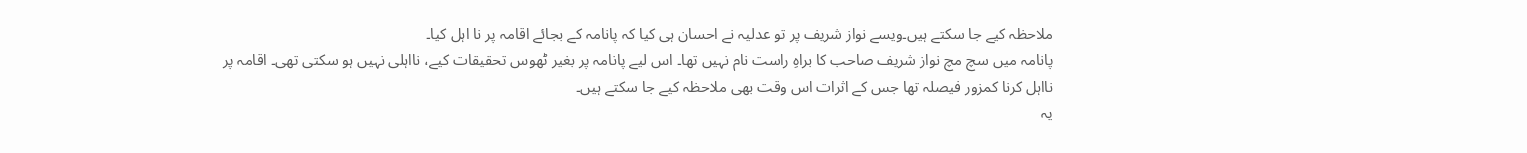ملاحظہ کیے جا سکتے ہیں۔ویسے نواز شریف پر تو عدلیہ نے احسان ہی کیا کہ پانامہ کے بجائے اقامہ پر نا اہل کیا۔
پانامہ میں سچ مچ نواز شریف صاحب کا براہِ راست نام نہیں تھا۔ اس لیے پانامہ پر بغیر ٹھوس تحقیقات کیے، نااہلی نہیں ہو سکتی تھی۔ اقامہ پر نااہل کرنا کمزور فیصلہ تھا جس کے اثرات اس وقت بھی ملاحظہ کیے جا سکتے ہیں۔
یہ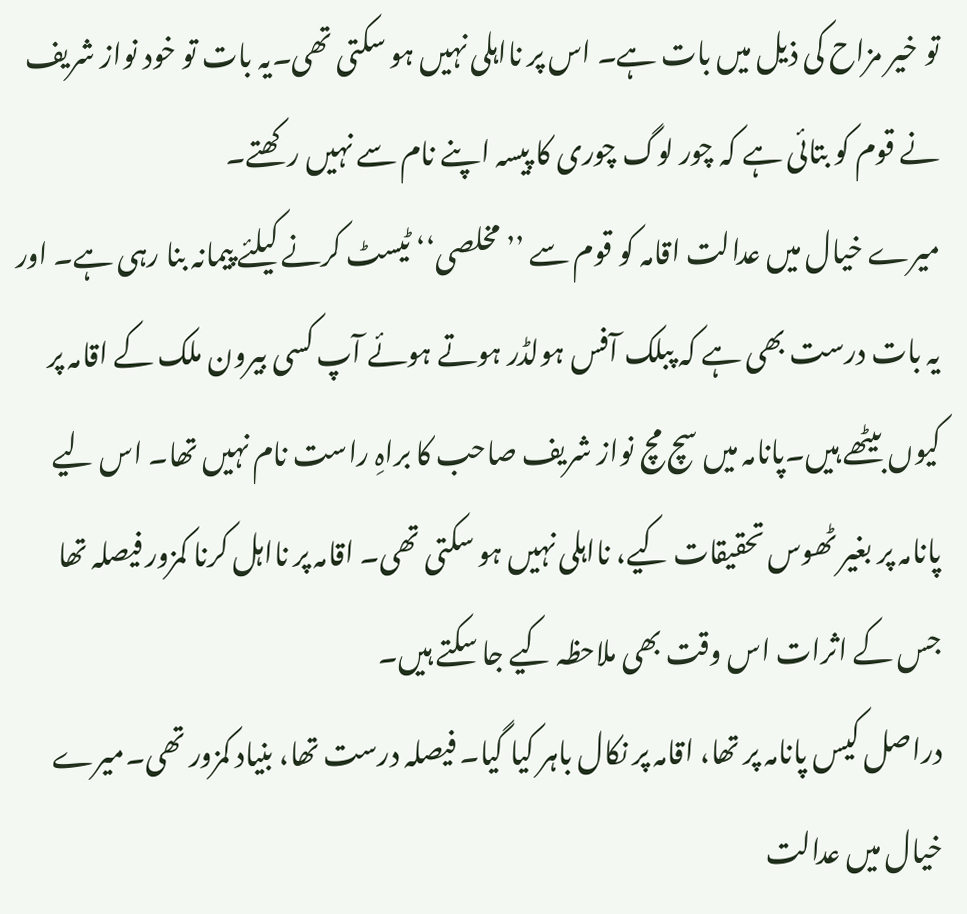تو خیر مزاح کی ذیل میں بات ہے۔ اس پر نااہلی نہیں ہو سکتی تھی۔یہ بات تو خود نواز شریف نے قوم کو بتائی ہے کہ چور لوگ چوری کا پیسہ اپنے نام سے نہیں رکھتے۔
میرے خیال میں عدالت اقامہ کو قوم سے ’’مخلصی‘‘ ٹیسٹ کرنے کیلئے پیمانہ بنا رہی ہے۔ اور یہ بات درست بھی ہے کہ پبلک آفس ہولڈر ہوتے ہوئے آپ کسی بیرون ملک کے اقامہ پر کیوں بیٹھے ہیں۔پانامہ میں سچ مچ نواز شریف صاحب کا براہِ راست نام نہیں تھا۔ اس لیے پانامہ پر بغیر ٹھوس تحقیقات کیے، نااہلی نہیں ہو سکتی تھی۔ اقامہ پر نااہل کرنا کمزور فیصلہ تھا جس کے اثرات اس وقت بھی ملاحظہ کیے جا سکتے ہیں۔
دراصل کیس پانامہ پر تھا، اقامہ پر نکال باہر کیا گیا۔ فیصلہ درست تھا، بنیاد کمزور تھی۔میرے خیال میں عدالت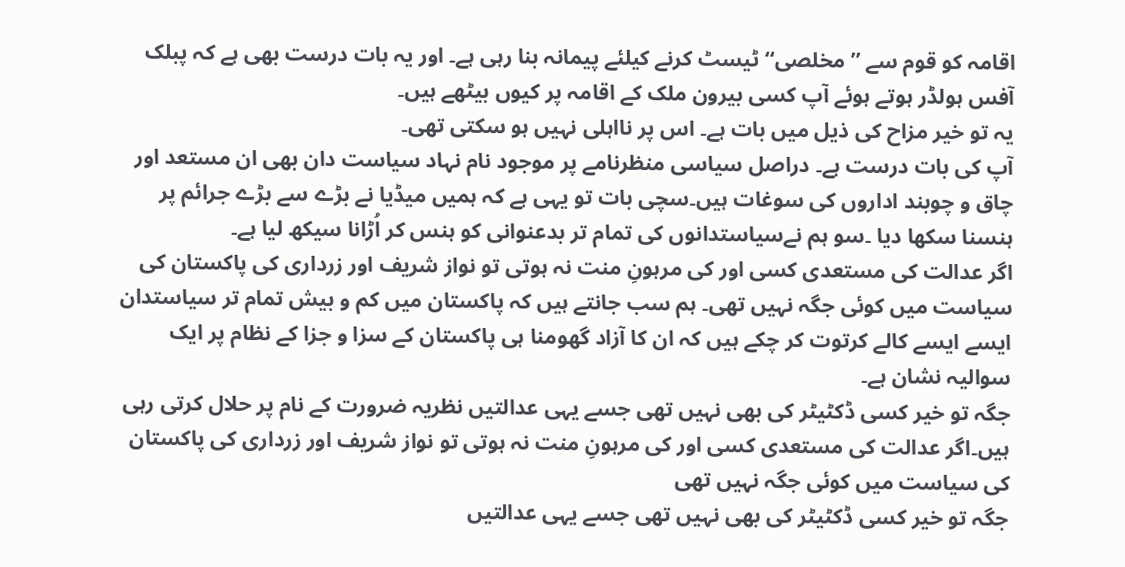اقامہ کو قوم سے ’’مخلصی‘‘ ٹیسٹ کرنے کیلئے پیمانہ بنا رہی ہے۔ اور یہ بات درست بھی ہے کہ پبلک آفس ہولڈر ہوتے ہوئے آپ کسی بیرون ملک کے اقامہ پر کیوں بیٹھے ہیں۔
یہ تو خیر مزاح کی ذیل میں بات ہے۔ اس پر نااہلی نہیں ہو سکتی تھی۔
آپ کی بات درست ہے۔ دراصل سیاسی منظرنامے پر موجود نام نہاد سیاست دان بھی ان مستعد اور چاق و چوبند اداروں کی سوغات ہیں۔سچی بات تو یہی ہے کہ ہمیں میڈیا نے بڑے سے بڑے جرائم پر ہنسنا سکھا دیا ۔سو ہم نےسیاستدانوں کی تمام تر بدعنوانی کو ہنس کر اُڑانا سیکھ لیا ہے۔
اگر عدالت کی مستعدی کسی اور کی مرہونِ منت نہ ہوتی تو نواز شریف اور زرداری کی پاکستان کی سیاست میں کوئی جگہ نہیں تھی۔ ہم سب جانتے ہیں کہ پاکستان میں کم و بیش تمام تر سیاستدان ایسے ایسے کالے کرتوت کر چکے ہیں کہ ان کا آزاد گھومنا ہی پاکستان کے سزا و جزا کے نظام پر ایک سوالیہ نشان ہے۔
جگہ تو خیر کسی ڈکٹیٹر کی بھی نہیں تھی جسے یہی عدالتیں نظریہ ضرورت کے نام پر حلال کرتی رہی ہیں۔اگر عدالت کی مستعدی کسی اور کی مرہونِ منت نہ ہوتی تو نواز شریف اور زرداری کی پاکستان کی سیاست میں کوئی جگہ نہیں تھی
جگہ تو خیر کسی ڈکٹیٹر کی بھی نہیں تھی جسے یہی عدالتیں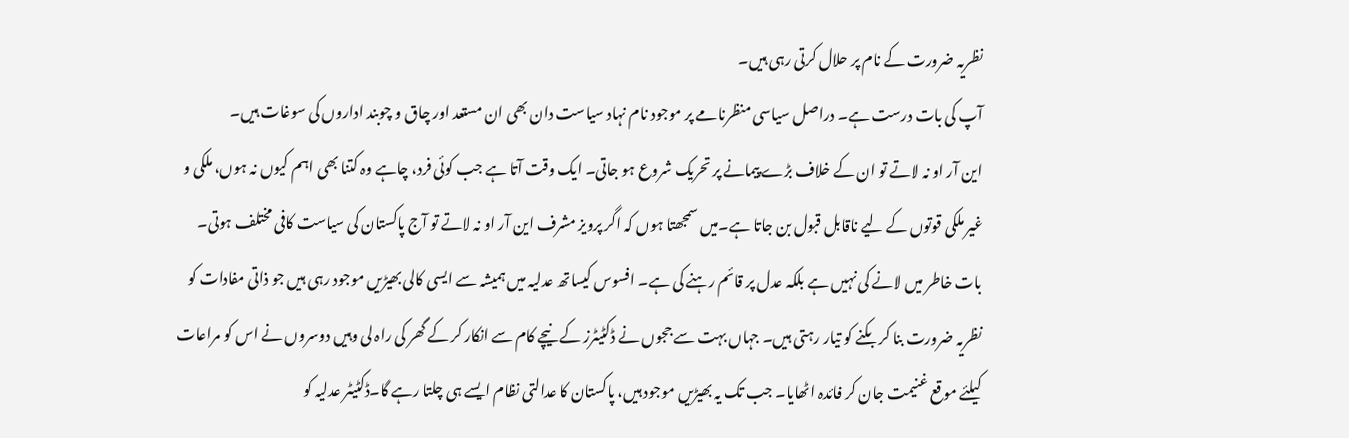نظریہ ضرورت کے نام پر حلال کرتی رہی ہیں۔
آپ کی بات درست ہے۔ دراصل سیاسی منظرنامے پر موجود نام نہاد سیاست دان بھی ان مستعد اور چاق و چوبند اداروں کی سوغات ہیں۔
این آر او نہ لاتے تو ان کے خلاف بڑے پیمانے پر تحریک شروع ہو جاتی۔ ایک وقت آتا ہے جب کوئی فرد، چاہے وہ کتنا بھی اہم کیوں نہ ہوں، ملکی و غیر ملکی قوتوں کے لیے ناقابل قبول بن جاتا ہے۔میں سمجھتا ہوں کہ اگر پرویز مشرف این آر او نہ لاتے تو آج پاکستان کی سیاست کافی مختلف ہوتی۔
بات خاطر میں لانے کی نہیں ہے بلکہ عدل پر قائم رہنے کی ہے۔ افسوس کیساتھ عدلیہ میں ہمیشہ سے ایسی کالی بھیڑیں موجود رہی ہیں جو ذاتی مفادات کو نظریہ ضرورت بنا کر بکنے کو تیار رہتی ہیں۔ جہاں بہت سے ججوں نے ڈکٹیٹرز کے نیچے کام سے انکار کر کے گھر کی راہ لی وہیں دوسروں نے اس کو مراعات کیلئے موقع غنیمت جان کر فائدہ اٹھایا۔ جب تک یہ بھیڑیں موجود ہیں، پاکستان کا عدالتی نظام ایسے ہی چلتا رہے گا۔ڈکٹیٹر عدلیہ کو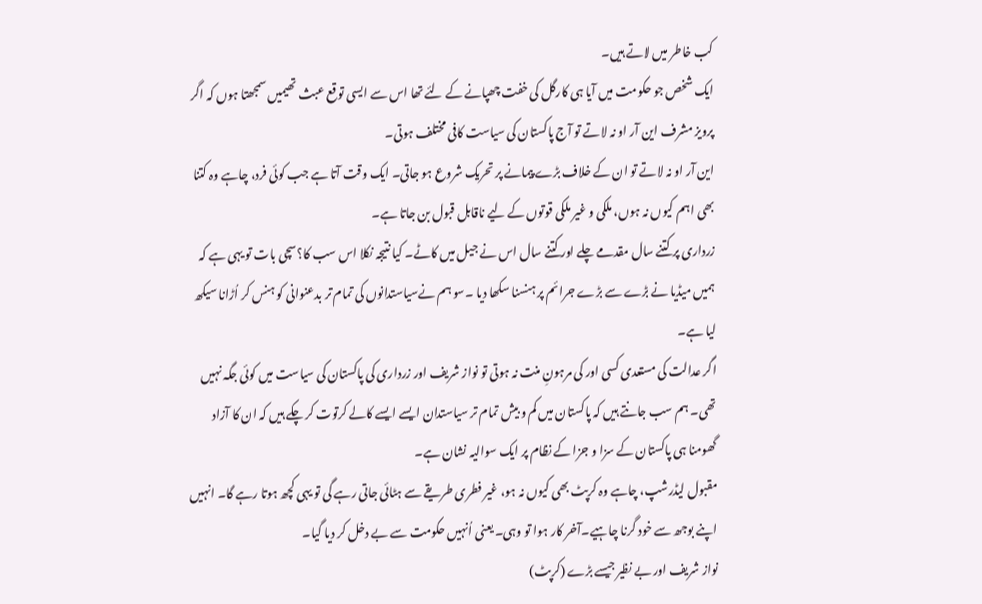کب خاطر میں لاتے ہیں۔
ایک شخص جو حکومت میں آیا ہی کارگل کی خفت چھپانے کے لئے تھا اس سے ایسی توقع عبث تھیمیں سمجھتا ہوں کہ اگر پرویز مشرف این آر او نہ لاتے تو آج پاکستان کی سیاست کافی مختلف ہوتی۔
این آر او نہ لاتے تو ان کے خلاف بڑے پیمانے پر تحریک شروع ہو جاتی۔ ایک وقت آتا ہے جب کوئی فرد، چاہے وہ کتنا بھی اہم کیوں نہ ہوں، ملکی و غیر ملکی قوتوں کے لیے ناقابل قبول بن جاتا ہے۔
زرداری پر کتنے سال مقدمے چلے اور کتنے سال اس نے جیل میں کاٹے۔ کیا نتیجہ نکلا اس سب کا؟سچی بات تو یہی ہے کہ ہمیں میڈیا نے بڑے سے بڑے جرائم پر ہنسنا سکھا دیا ۔سو ہم نےسیاستدانوں کی تمام تر بدعنوانی کو ہنس کر اُڑانا سیکھ لیا ہے۔
اگر عدالت کی مستعدی کسی اور کی مرہونِ منت نہ ہوتی تو نواز شریف اور زرداری کی پاکستان کی سیاست میں کوئی جگہ نہیں تھی۔ ہم سب جانتے ہیں کہ پاکستان میں کم و بیش تمام تر سیاستدان ایسے ایسے کالے کرتوت کر چکے ہیں کہ ان کا آزاد گھومنا ہی پاکستان کے سزا و جزا کے نظام پر ایک سوالیہ نشان ہے۔
مقبول لیڈرشپ، چاہے وہ کرپٹ بھی کیوں نہ ہو، غیر فطری طریقے سے ہٹائی جاتی رہے گی تو یہی کچھ ہوتا رہے گا۔ انہیں اپنے بوجھ سے خود گرنا چاہیے۔آخر کار ہوا تو وہی۔ یعنی اُنہیں حکومت سے بے دخل کر دیا گیا۔
نواز شریف اور بے نظیر جیسے بڑے (کرپٹ)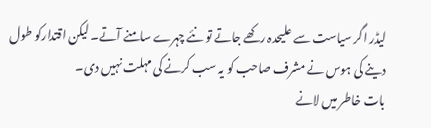لیڈر اگر سیاست سے علیحدہ رکھے جاتے تو نئے چہرے سامنے آتے۔ لیکن اقتدارکو طول دینے کی ہوس نے مشرف صاحب کو یہ سب کرنے کی مہلت نہیں دی۔
بات خاطر میں لانے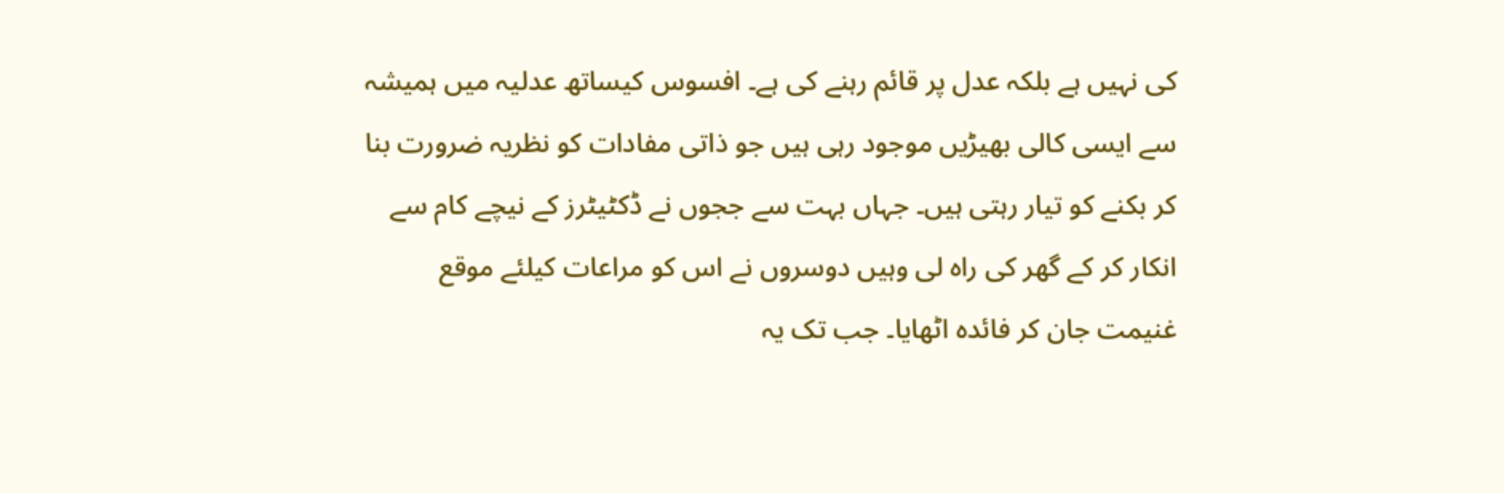کی نہیں ہے بلکہ عدل پر قائم رہنے کی ہے۔ افسوس کیساتھ عدلیہ میں ہمیشہ سے ایسی کالی بھیڑیں موجود رہی ہیں جو ذاتی مفادات کو نظریہ ضرورت بنا کر بکنے کو تیار رہتی ہیں۔ جہاں بہت سے ججوں نے ڈکٹیٹرز کے نیچے کام سے انکار کر کے گھر کی راہ لی وہیں دوسروں نے اس کو مراعات کیلئے موقع غنیمت جان کر فائدہ اٹھایا۔ جب تک یہ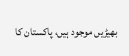بھیڑیں موجود ہیں، پاکستان کا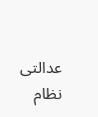عدالتی نظام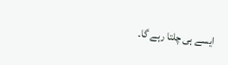ایسے ہی چلتا رہے گا۔